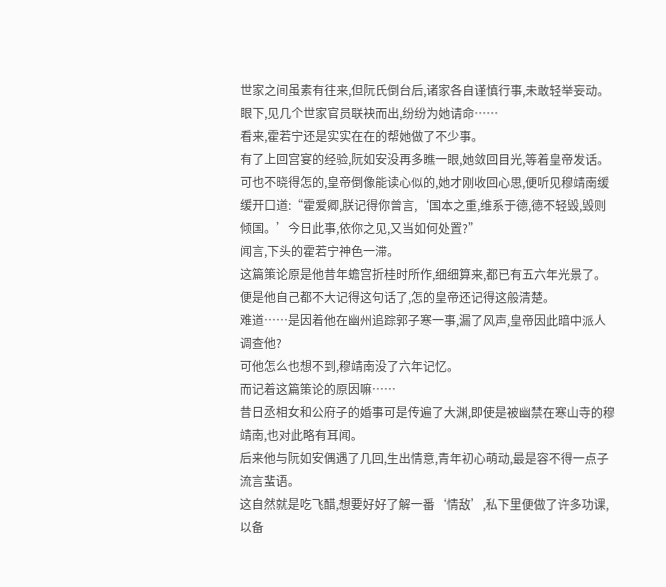世家之间虽素有往来,但阮氏倒台后,诸家各自谨慎行事,未敢轻举妄动。眼下,见几个世家官员联袂而出,纷纷为她请命……
看来,霍若宁还是实实在在的帮她做了不少事。
有了上回宫宴的经验,阮如安没再多瞧一眼,她敛回目光,等着皇帝发话。
可也不晓得怎的,皇帝倒像能读心似的,她才刚收回心思,便听见穆靖南缓缓开口道:“霍爱卿,朕记得你曾言,‘国本之重,维系于德,德不轻毁,毁则倾国。’今日此事,依你之见,又当如何处置?”
闻言,下头的霍若宁神色一滞。
这篇策论原是他昔年蟾宫折桂时所作,细细算来,都已有五六年光景了。
便是他自己都不大记得这句话了,怎的皇帝还记得这般清楚。
难道……是因着他在幽州追踪郭子寒一事,漏了风声,皇帝因此暗中派人调查他?
可他怎么也想不到,穆靖南没了六年记忆。
而记着这篇策论的原因嘛……
昔日丞相女和公府子的婚事可是传遍了大渊,即使是被幽禁在寒山寺的穆靖南,也对此略有耳闻。
后来他与阮如安偶遇了几回,生出情意,青年初心萌动,最是容不得一点子流言蜚语。
这自然就是吃飞醋,想要好好了解一番‘情敌’,私下里便做了许多功课,以备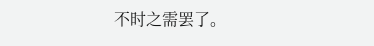不时之需罢了。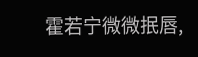霍若宁微微抿唇,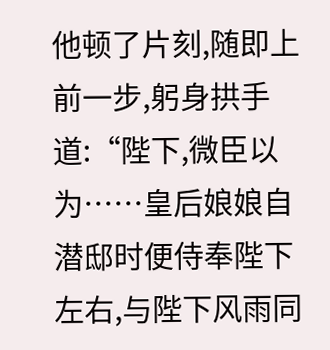他顿了片刻,随即上前一步,躬身拱手道:“陛下,微臣以为……皇后娘娘自潜邸时便侍奉陛下左右,与陛下风雨同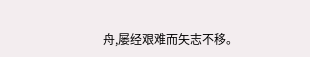舟,屡经艰难而矢志不移。